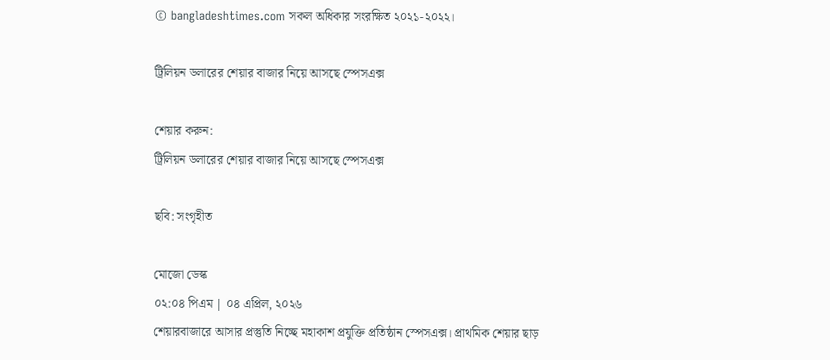© bangladeshtimes.com সকল অধিকার সংরক্ষিত ২০২১-২০২২।

ট্রিলিয়ন ডলারের শেয়ার বাজার নিয়ে আসছে স্পেসএক্স

শেয়ার করুন:
ট্রিলিয়ন ডলারের শেয়ার বাজার নিয়ে আসছে স্পেসএক্স

ছবি: সংগৃহীত

মোজো ডেস্ক
০২:০৪ পিএম | ০৪ এপ্রিল, ২০২৬
শেয়ারবাজারে আসার প্রস্তুতি নিচ্ছে মহাকাশ প্রযুক্তি প্রতিষ্ঠান স্পেসএক্স। প্রাথমিক শেয়ার ছাড়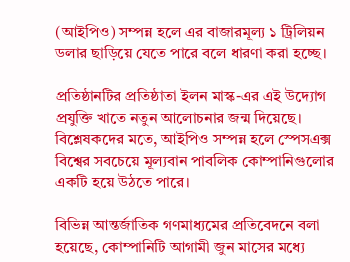(আইপিও) সম্পন্ন হলে এর বাজারমূল্য ১ ট্রিলিয়ন ডলার ছাড়িয়ে যেতে পারে বলে ধারণা করা হচ্ছে।

প্রতিষ্ঠানটির প্রতিষ্ঠাতা ইলন মাস্ক-এর এই উদ্যোগ প্রযুক্তি খাতে নতুন আলোচনার জন্ম দিয়েছে। বিশ্লেষকদের মতে, আইপিও সম্পন্ন হলে স্পেসএক্স বিশ্বের সবচেয়ে মূল্যবান পাবলিক কোম্পানিগুলোর একটি হয়ে উঠতে পারে।

বিভিন্ন আন্তর্জাতিক গণমাধ্যমের প্রতিবেদনে বলা হয়েছে, কোম্পানিটি আগামী জুন মাসের মধ্যে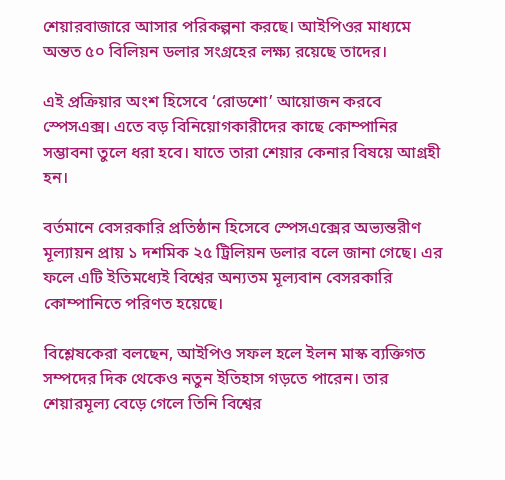শেয়ারবাজারে আসার পরিকল্পনা করছে। আইপিওর মাধ্যমে অন্তত ৫০ বিলিয়ন ডলার সংগ্রহের লক্ষ্য রয়েছে তাদের।

এই প্রক্রিয়ার অংশ হিসেবে ‘রোডশো’ আয়োজন করবে স্পেসএক্স। এতে বড় বিনিয়োগকারীদের কাছে কোম্পানির সম্ভাবনা তুলে ধরা হবে। যাতে তারা শেয়ার কেনার বিষয়ে আগ্রহী হন।

বর্তমানে বেসরকারি প্রতিষ্ঠান হিসেবে স্পেসএক্সের অভ্যন্তরীণ মূল্যায়ন প্রায় ১ দশমিক ২৫ ট্রিলিয়ন ডলার বলে জানা গেছে। এর ফলে এটি ইতিমধ্যেই বিশ্বের অন্যতম মূল্যবান বেসরকারি কোম্পানিতে পরিণত হয়েছে।

বিশ্লেষকেরা বলছেন, আইপিও সফল হলে ইলন মাস্ক ব্যক্তিগত সম্পদের দিক থেকেও নতুন ইতিহাস গড়তে পারেন। তার শেয়ারমূল্য বেড়ে গেলে তিনি বিশ্বের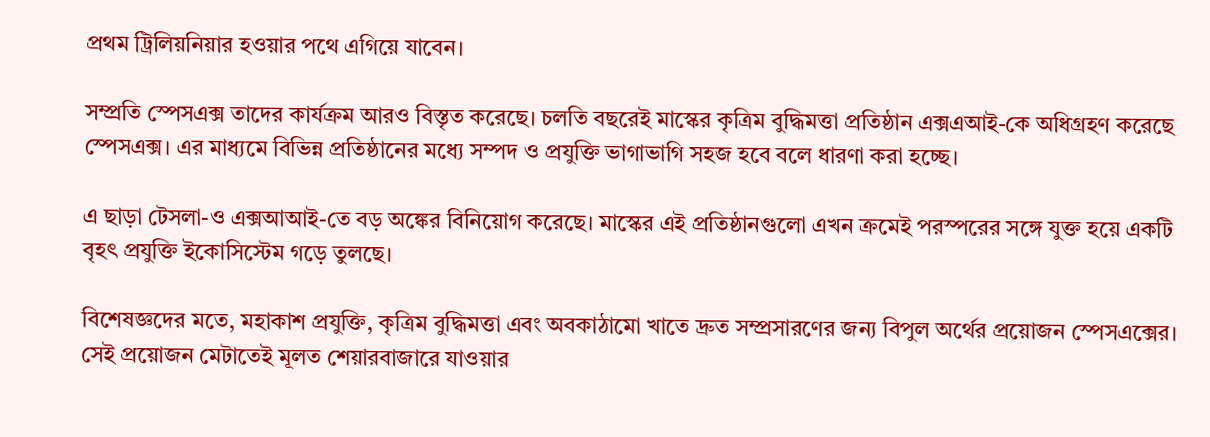প্রথম ট্রিলিয়নিয়ার হওয়ার পথে এগিয়ে যাবেন।

সম্প্রতি স্পেসএক্স তাদের কার্যক্রম আরও বিস্তৃত করেছে। চলতি বছরেই মাস্কের কৃত্রিম বুদ্ধিমত্তা প্রতিষ্ঠান এক্সএআই-কে অধিগ্রহণ করেছে স্পেসএক্স। এর মাধ্যমে বিভিন্ন প্রতিষ্ঠানের মধ্যে সম্পদ ও প্রযুক্তি ভাগাভাগি সহজ হবে বলে ধারণা করা হচ্ছে।

এ ছাড়া টেসলা-ও এক্সআআই-তে বড় অঙ্কের বিনিয়োগ করেছে। মাস্কের এই প্রতিষ্ঠানগুলো এখন ক্রমেই পরস্পরের সঙ্গে যুক্ত হয়ে একটি বৃহৎ প্রযুক্তি ইকোসিস্টেম গড়ে তুলছে।

বিশেষজ্ঞদের মতে, মহাকাশ প্রযুক্তি, কৃত্রিম বুদ্ধিমত্তা এবং অবকাঠামো খাতে দ্রুত সম্প্রসারণের জন্য বিপুল অর্থের প্রয়োজন স্পেসএক্সের। সেই প্রয়োজন মেটাতেই মূলত শেয়ারবাজারে যাওয়ার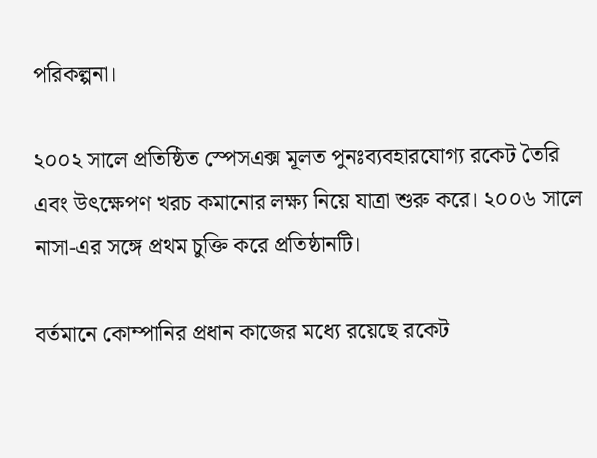পরিকল্পনা।

২০০২ সালে প্রতিষ্ঠিত স্পেসএক্স মূলত পুনঃব্যবহারযোগ্য রকেট তৈরি এবং উৎক্ষেপণ খরচ কমানোর লক্ষ্য নিয়ে যাত্রা শুরু করে। ২০০৬ সালে নাসা-এর সঙ্গে প্রথম চুক্তি করে প্রতিষ্ঠানটি।

বর্তমানে কোম্পানির প্রধান কাজের মধ্যে রয়েছে রকেট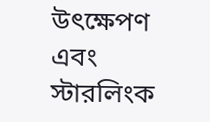উৎক্ষেপণ এবং স্টারলিংক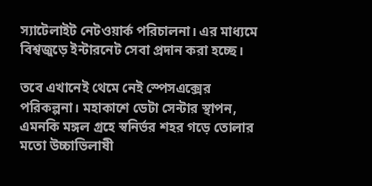স্যাটেলাইট নেটওয়ার্ক পরিচালনা। এর মাধ্যমে বিশ্বজুড়ে ইন্টারনেট সেবা প্রদান করা হচ্ছে।

তবে এখানেই থেমে নেই স্পেসএক্সের পরিকল্পনা। মহাকাশে ডেটা সেন্টার স্থাপন, এমনকি মঙ্গল গ্রহে স্বনির্ভর শহর গড়ে তোলার মতো উচ্চাভিলাষী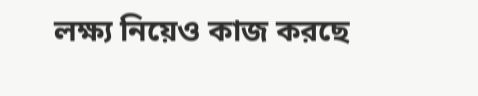লক্ষ্য নিয়েও কাজ করছে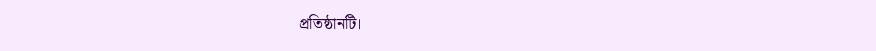প্রতিষ্ঠানটি।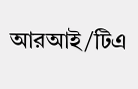আরআই/টিএ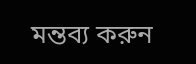মন্তব্য করুন